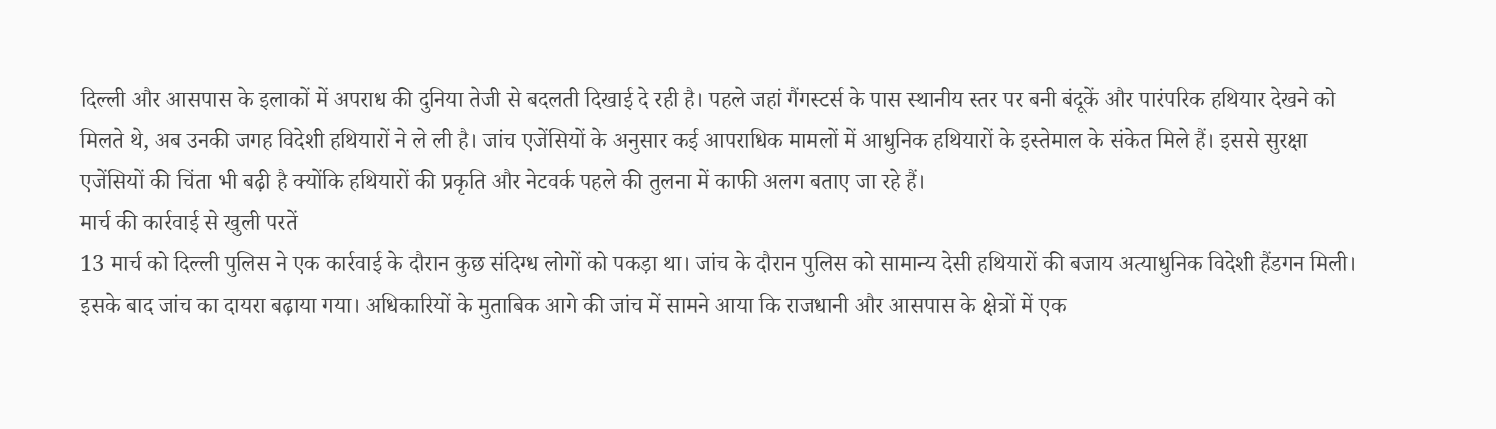दिल्ली और आसपास के इलाकों में अपराध की दुनिया तेजी से बदलती दिखाई दे रही है। पहले जहां गैंगस्टर्स के पास स्थानीय स्तर पर बनी बंदूकें और पारंपरिक हथियार देखने को मिलते थे, अब उनकी जगह विदेशी हथियारों ने ले ली है। जांच एजेंसियों के अनुसार कई आपराधिक मामलों में आधुनिक हथियारों के इस्तेमाल के संकेत मिले हैं। इससे सुरक्षा एजेंसियों की चिंता भी बढ़ी है क्योंकि हथियारों की प्रकृति और नेटवर्क पहले की तुलना में काफी अलग बताए जा रहे हैं।
मार्च की कार्रवाई से खुली परतें
13 मार्च को दिल्ली पुलिस ने एक कार्रवाई के दौरान कुछ संदिग्ध लोगों को पकड़ा था। जांच के दौरान पुलिस को सामान्य देसी हथियारों की बजाय अत्याधुनिक विदेशी हैंडगन मिली। इसके बाद जांच का दायरा बढ़ाया गया। अधिकारियों के मुताबिक आगे की जांच में सामने आया कि राजधानी और आसपास के क्षेत्रों में एक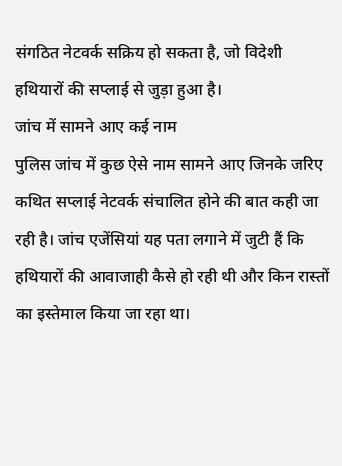संगठित नेटवर्क सक्रिय हो सकता है, जो विदेशी हथियारों की सप्लाई से जुड़ा हुआ है।
जांच में सामने आए कई नाम
पुलिस जांच में कुछ ऐसे नाम सामने आए जिनके जरिए कथित सप्लाई नेटवर्क संचालित होने की बात कही जा रही है। जांच एजेंसियां यह पता लगाने में जुटी हैं कि हथियारों की आवाजाही कैसे हो रही थी और किन रास्तों का इस्तेमाल किया जा रहा था।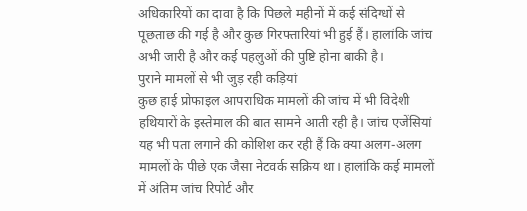अधिकारियों का दावा है कि पिछले महीनों में कई संदिग्धों से पूछताछ की गई है और कुछ गिरफ्तारियां भी हुई हैं। हालांकि जांच अभी जारी है और कई पहलुओं की पुष्टि होना बाकी है।
पुराने मामलों से भी जुड़ रही कड़ियां
कुछ हाई प्रोफाइल आपराधिक मामलों की जांच में भी विदेशी हथियारों के इस्तेमाल की बात सामने आती रही है। जांच एजेंसियां यह भी पता लगाने की कोशिश कर रही हैं कि क्या अलग-अलग मामलों के पीछे एक जैसा नेटवर्क सक्रिय था। हालांकि कई मामलों में अंतिम जांच रिपोर्ट और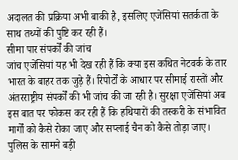अदालत की प्रक्रिया अभी बाकी है, इसलिए एजेंसियां सतर्कता के साथ तथ्यों की पुष्टि कर रही हैं।
सीमा पार संपर्कों की जांच
जांच एजेंसियां यह भी देख रही हैं कि क्या इस कथित नेटवर्क के तार भारत के बाहर तक जुड़े हैं। रिपोर्टों के आधार पर सीमाई रास्तों और अंतरराष्ट्रीय संपर्कों की भी जांच की जा रही है। सुरक्षा एजेंसियां अब इस बात पर फोकस कर रही हैं कि हथियारों की तस्करी के संभावित मार्गों को कैसे रोका जाए और सप्लाई चैन को कैसे तोड़ा जाए।
पुलिस के सामने बड़ी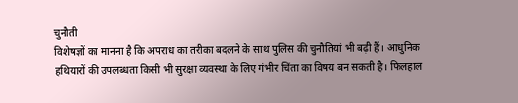चुनौती
विशेषज्ञों का मानना है कि अपराध का तरीका बदलने के साथ पुलिस की चुनौतियां भी बढ़ी हैं। आधुनिक हथियारों की उपलब्धता किसी भी सुरक्षा व्यवस्था के लिए गंभीर चिंता का विषय बन सकती है। फिलहाल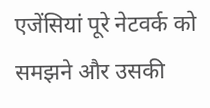एजेंसियां पूरे नेटवर्क को समझने और उसकी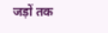जड़ों तक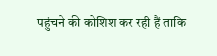पहुंचने की कोशिश कर रही हैं ताकि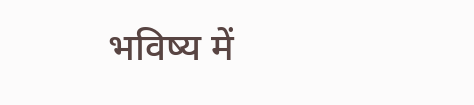भविष्य में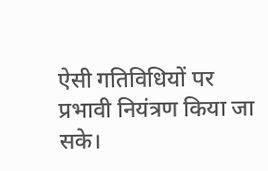ऐसी गतिविधियों पर प्रभावी नियंत्रण किया जा सके।